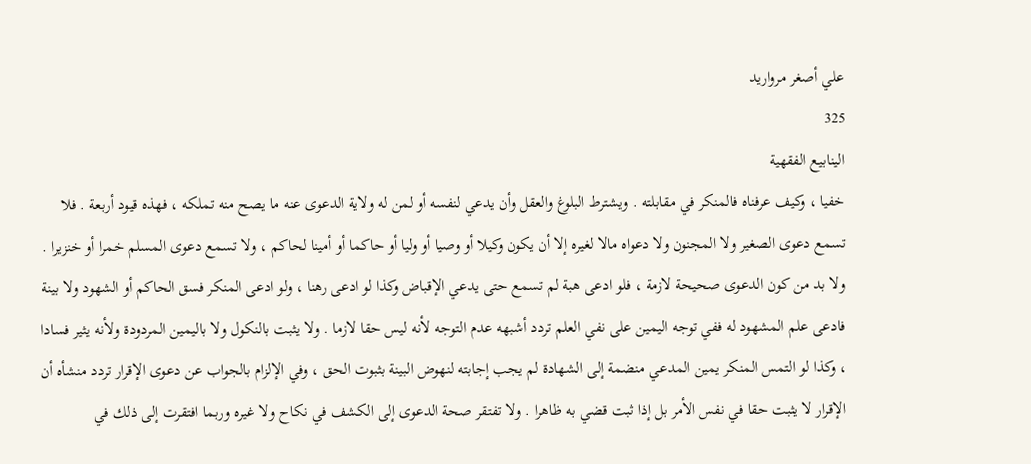علي أصغر مرواريد
325
الينابيع الفقهية
خفيا ، وكيف عرفناه فالمنكر في مقابلته . ويشترط البلوغ والعقل وأن يدعي لنفسه أو لمن له ولاية الدعوى عنه ما يصح منه تملكه ، فهذه قيود أربعة . فلا تسمع دعوى الصغير ولا المجنون ولا دعواه مالا لغيره إلا أن يكون وكيلا أو وصيا أو وليا أو حاكما أو أمينا لحاكم ، ولا تسمع دعوى المسلم خمرا أو خنزيرا . ولا بد من كون الدعوى صحيحة لازمة ، فلو ادعى هبة لم تسمع حتى يدعي الإقباض وكذا لو ادعى رهنا ، ولو ادعى المنكر فسق الحاكم أو الشهود ولا بينة فادعى علم المشهود له ففي توجه اليمين على نفي العلم تردد أشبهه عدم التوجه لأنه ليس حقا لازما . ولا يثبت بالنكول ولا باليمين المردودة ولأنه يثير فسادا ، وكذا لو التمس المنكر يمين المدعي منضمة إلى الشهادة لم يجب إجابته لنهوض البينة بثبوت الحق ، وفي الإلزام بالجواب عن دعوى الإقرار تردد منشأه أن الإقرار لا يثبت حقا في نفس الأمر بل إذا ثبت قضي به ظاهرا . ولا تفتقر صحة الدعوى إلى الكشف في نكاح ولا غيره وربما افتقرت إلى ذلك في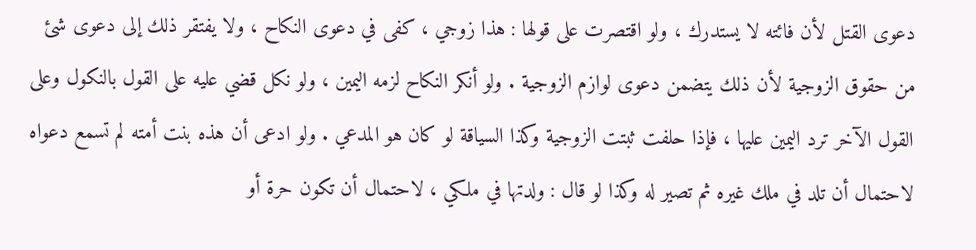دعوى القتل لأن فائته لا يستدرك ، ولو اقتصرت على قولها : هذا زوجي ، كفى في دعوى النكاح ، ولا يفتقر ذلك إلى دعوى شئ من حقوق الزوجية لأن ذلك يتضمن دعوى لوازم الزوجية . ولو أنكر النكاح لزمه اليمين ، ولو نكل قضي عليه على القول بالنكول وعلى القول الآخر ترد اليمين عليها ، فإذا حلفت ثبتت الزوجية وكذا السياقة لو كان هو المدعي . ولو ادعى أن هذه بنت أمته لم تسمع دعواه لاحتمال أن تلد في ملك غيره ثم تصير له وكذا لو قال : ولدتها في ملكي ، لاحتمال أن تكون حرة أو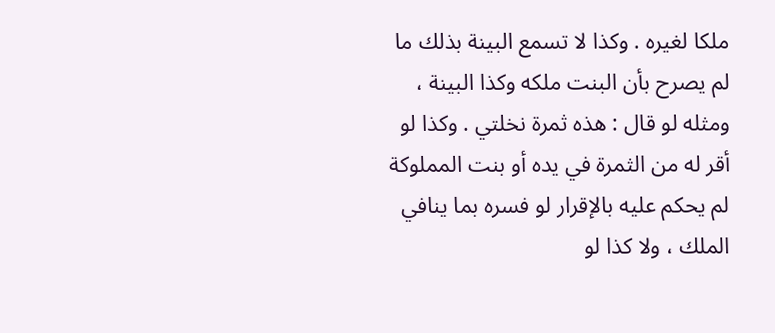ملكا لغيره . وكذا لا تسمع البينة بذلك ما لم يصرح بأن البنت ملكه وكذا البينة ، ومثله لو قال : هذه ثمرة نخلتي . وكذا لو أقر له من الثمرة في يده أو بنت المملوكة لم يحكم عليه بالإقرار لو فسره بما ينافي الملك ، ولا كذا لو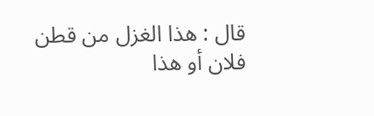قال : هذا الغزل من قطن فلان أو هذا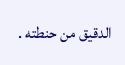الدقيق من حنطته .